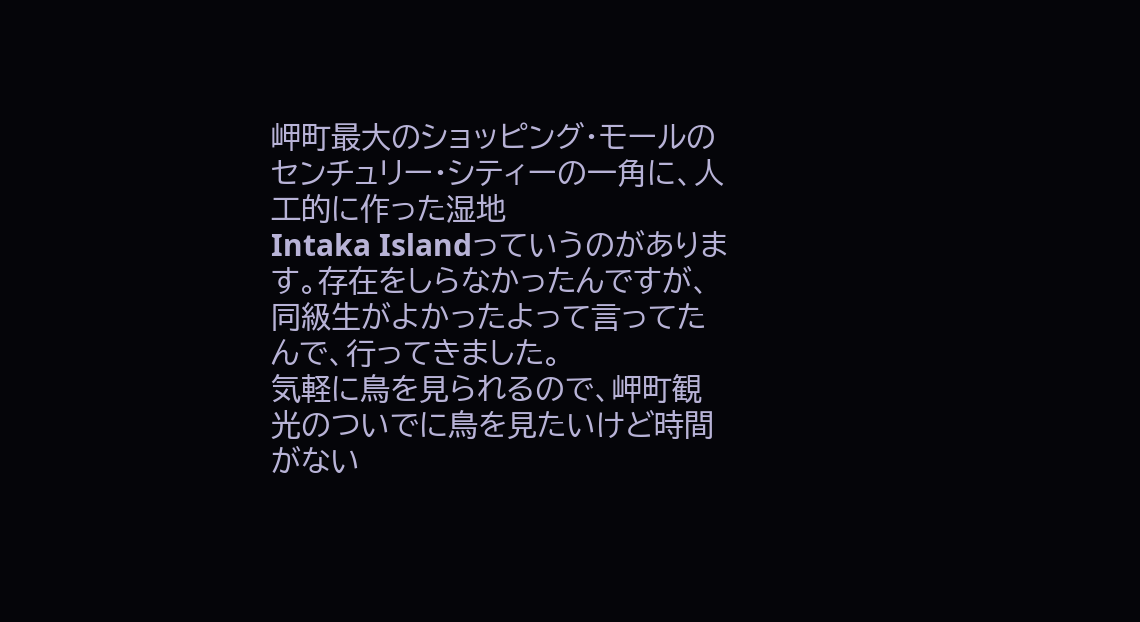岬町最大のショッピング・モールのセンチュリー・シティーの一角に、人工的に作った湿地
Intaka Islandっていうのがあります。存在をしらなかったんですが、同級生がよかったよって言ってたんで、行ってきました。
気軽に鳥を見られるので、岬町観光のついでに鳥を見たいけど時間がない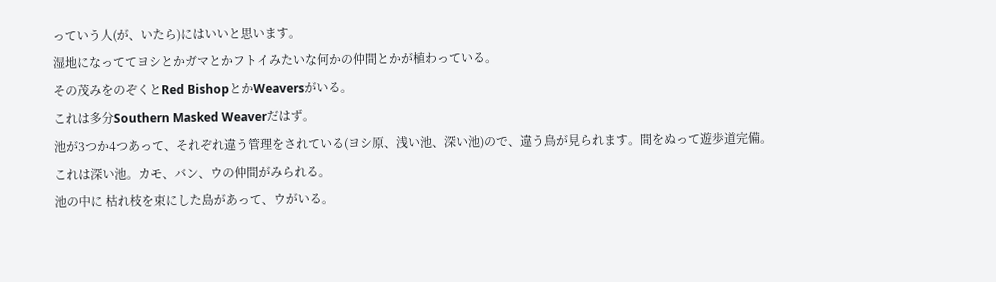っていう人(が、いたら)にはいいと思います。
湿地になっててヨシとかガマとかフトイみたいな何かの仲間とかが植わっている。
その茂みをのぞくとRed BishopとかWeaversがいる。
これは多分Southern Masked Weaverだはず。
池が3つか4つあって、それぞれ違う管理をされている(ヨシ原、浅い池、深い池)ので、違う鳥が見られます。間をぬって遊歩道完備。
これは深い池。カモ、バン、ウの仲間がみられる。
池の中に 枯れ枝を束にした島があって、ウがいる。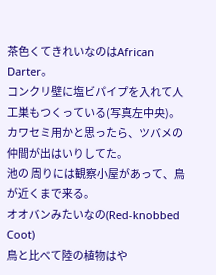茶色くてきれいなのはAfrican Darter。
コンクリ壁に塩ビパイプを入れて人工巣もつくっている(写真左中央)。
カワセミ用かと思ったら、ツバメの仲間が出はいりしてた。
池の 周りには観察小屋があって、鳥が近くまで来る。
オオバンみたいなの(Red-knobbed Coot)
鳥と比べて陸の植物はや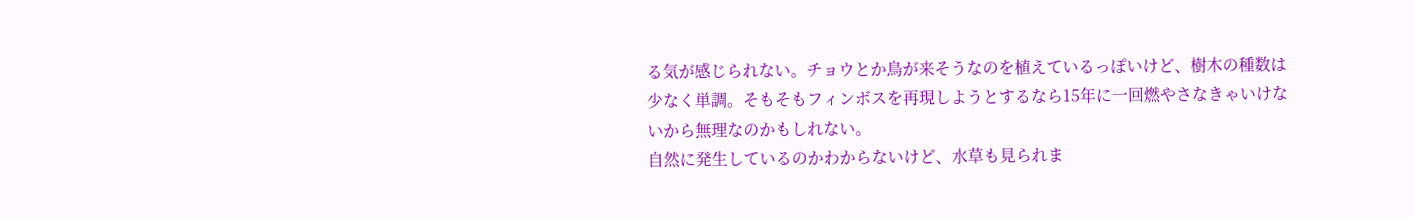る気が感じられない。チョウとか鳥が来そうなのを植えているっぽいけど、樹木の種数は少なく単調。そもそもフィンボスを再現しようとするなら15年に一回燃やさなきゃいけないから無理なのかもしれない。
自然に発生しているのかわからないけど、水草も見られま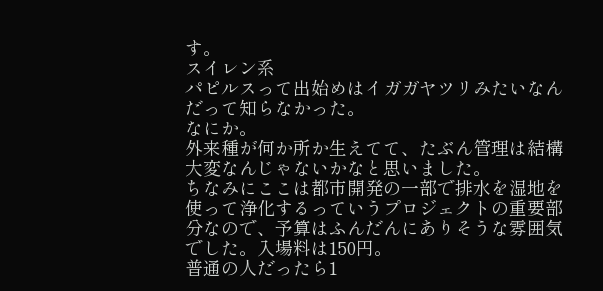す。
スイレン系
パピルスって出始めはイガガヤツリみたいなんだって知らなかった。
なにか。
外来種が何か所か生えてて、たぶん管理は結構大変なんじゃないかなと思いました。
ちなみにここは都市開発の一部で排水を湿地を使って浄化するっていうプロジェクトの重要部分なので、予算はふんだんにありそうな雰囲気でした。入場料は150円。
普通の人だったら1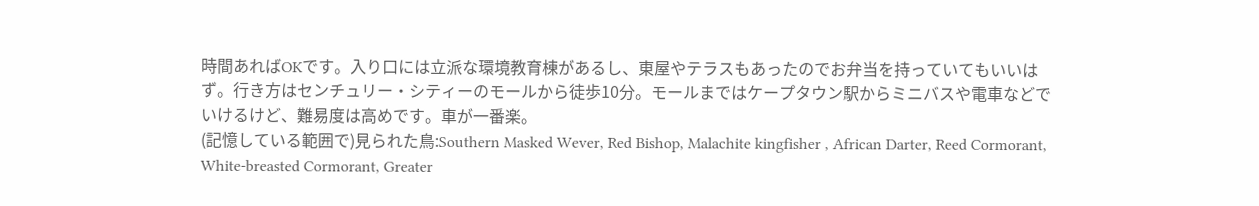時間あればOKです。入り口には立派な環境教育棟があるし、東屋やテラスもあったのでお弁当を持っていてもいいはず。行き方はセンチュリー・シティーのモールから徒歩10分。モールまではケープタウン駅からミニバスや電車などでいけるけど、難易度は高めです。車が一番楽。
(記憶している範囲で)見られた鳥:Southern Masked Wever, Red Bishop, Malachite kingfisher , African Darter, Reed Cormorant, White-breasted Cormorant, Greater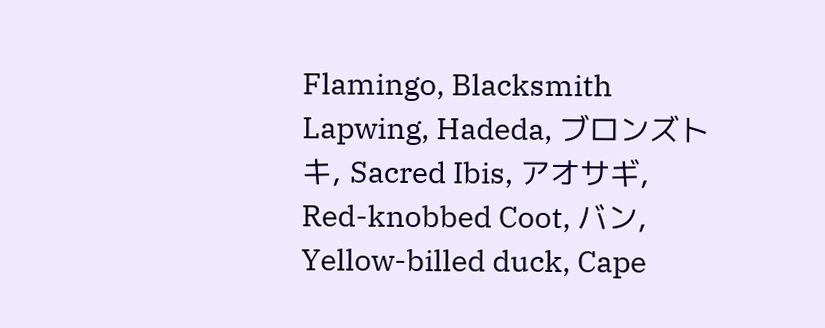Flamingo, Blacksmith Lapwing, Hadeda, ブロンズトキ, Sacred Ibis, アオサギ, Red-knobbed Coot, バン, Yellow-billed duck, Cape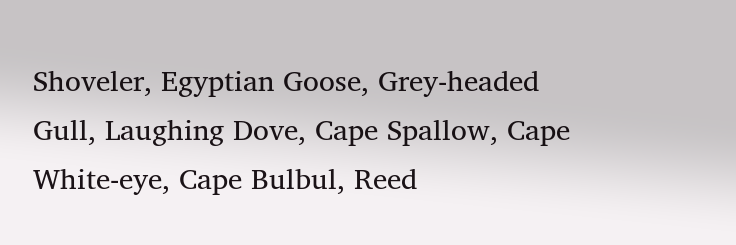Shoveler, Egyptian Goose, Grey-headed Gull, Laughing Dove, Cape Spallow, Cape White-eye, Cape Bulbul, Reed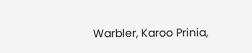Warbler, Karoo Prinia,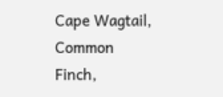Cape Wagtail, Common Finch,